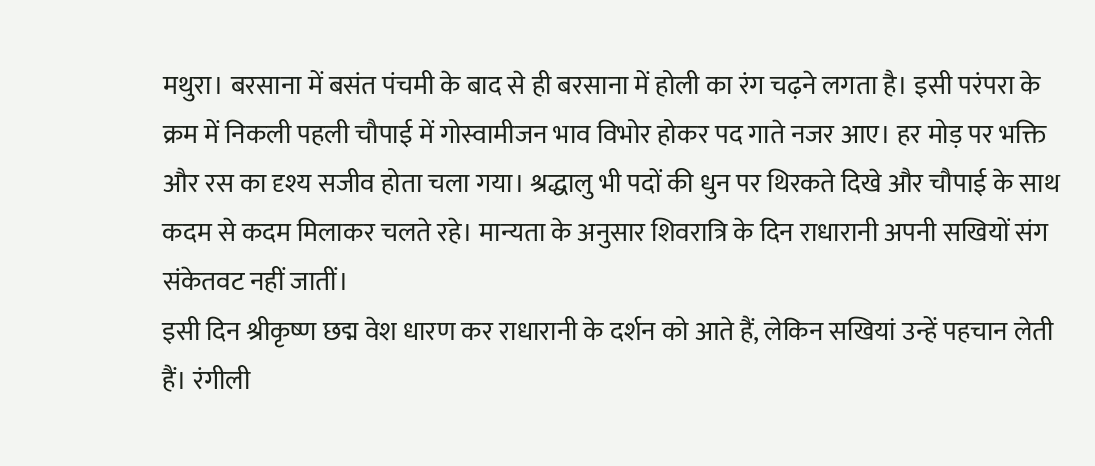मथुरा। बरसाना में बसंत पंचमी के बाद से ही बरसाना में होली का रंग चढ़ने लगता है। इसी परंपरा के क्रम में निकली पहली चौपाई में गोस्वामीजन भाव विभोर होकर पद गाते नजर आए। हर मोड़ पर भक्ति और रस का दृश्य सजीव होता चला गया। श्रद्धालु भी पदों की धुन पर थिरकते दिखे और चौपाई के साथ कदम से कदम मिलाकर चलते रहे। मान्यता के अनुसार शिवरात्रि के दिन राधारानी अपनी सखियों संग संकेतवट नहीं जातीं।
इसी दिन श्रीकृष्ण छद्म वेश धारण कर राधारानी के दर्शन को आते हैं, लेकिन सखियां उन्हें पहचान लेती हैं। रंगीली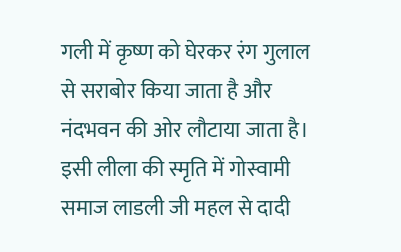गली में कृष्ण को घेरकर रंग गुलाल से सराबोर किया जाता है और नंदभवन की ओर लौटाया जाता है। इसी लीला की स्मृति में गोस्वामी समाज लाडली जी महल से दादी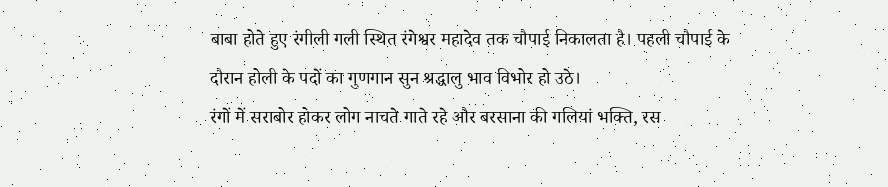बाबा होते हुए रंगीली गली स्थित रंगेश्वर महादेव तक चौपाई निकालता है। पहली चौपाई के दौरान होली के पदों का गुणगान सुन श्रद्धालु भाव विभोर हो उठे।
रंगों में सराबोर होकर लोग नाचते गाते रहे और बरसाना की गलियां भक्ति, रस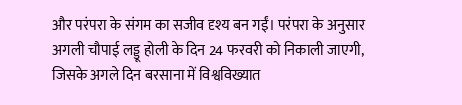और परंपरा के संगम का सजीव दृश्य बन गईं। परंपरा के अनुसार अगली चौपाई लड्डू होली के दिन 24 फरवरी को निकाली जाएगी, जिसके अगले दिन बरसाना में विश्वविख्यात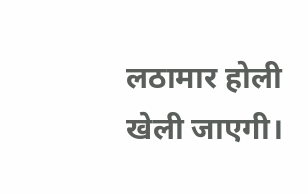लठामार होली खेली जाएगी।